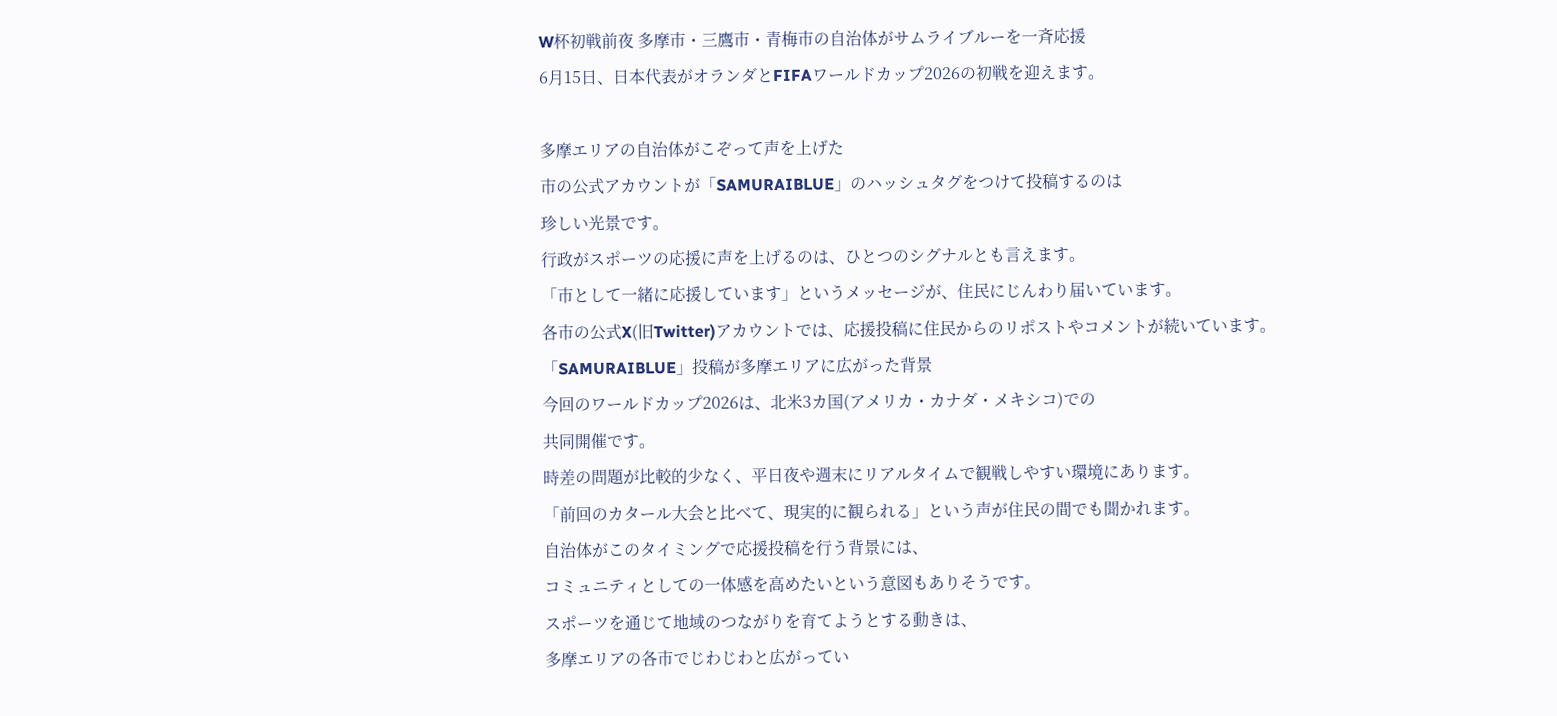W杯初戦前夜 多摩市・三鷹市・青梅市の自治体がサムライブルーを一斉応援
6月15日、日本代表がオランダとFIFAワールドカップ2026の初戦を迎えます。

多摩エリアの自治体がこぞって声を上げた
市の公式アカウントが「SAMURAIBLUE」のハッシュタグをつけて投稿するのは
珍しい光景です。
行政がスポーツの応援に声を上げるのは、ひとつのシグナルとも言えます。
「市として一緒に応援しています」というメッセージが、住民にじんわり届いています。
各市の公式X(旧Twitter)アカウントでは、応援投稿に住民からのリポストやコメントが続いています。
「SAMURAIBLUE」投稿が多摩エリアに広がった背景
今回のワールドカップ2026は、北米3カ国(アメリカ・カナダ・メキシコ)での
共同開催です。
時差の問題が比較的少なく、平日夜や週末にリアルタイムで観戦しやすい環境にあります。
「前回のカタール大会と比べて、現実的に観られる」という声が住民の間でも聞かれます。
自治体がこのタイミングで応援投稿を行う背景には、
コミュニティとしての一体感を高めたいという意図もありそうです。
スポーツを通じて地域のつながりを育てようとする動きは、
多摩エリアの各市でじわじわと広がってい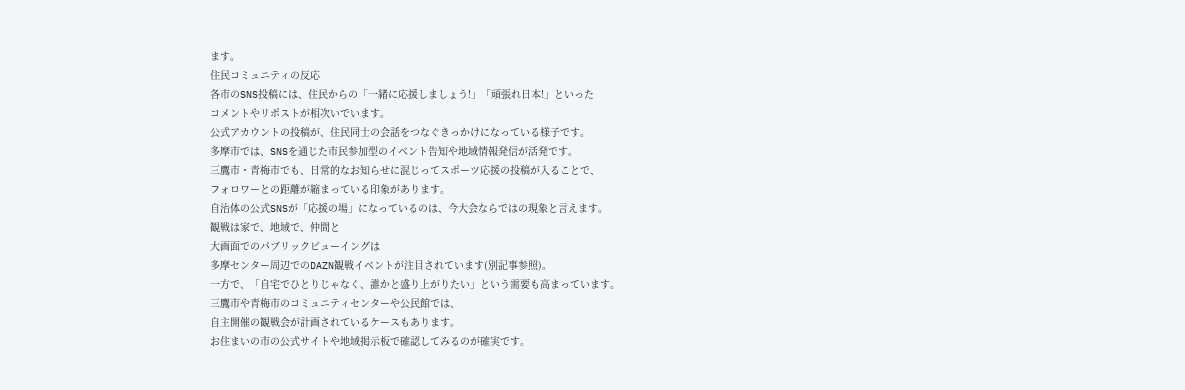ます。
住民コミュニティの反応
各市のSNS投稿には、住民からの「一緒に応援しましょう!」「頑張れ日本!」といった
コメントやリポストが相次いでいます。
公式アカウントの投稿が、住民同士の会話をつなぐきっかけになっている様子です。
多摩市では、SNSを通じた市民参加型のイベント告知や地域情報発信が活発です。
三鷹市・青梅市でも、日常的なお知らせに混じってスポーツ応援の投稿が入ることで、
フォロワーとの距離が縮まっている印象があります。
自治体の公式SNSが「応援の場」になっているのは、今大会ならではの現象と言えます。
観戦は家で、地域で、仲間と
大画面でのパブリックビューイングは
多摩センター周辺でのDAZN観戦イベントが注目されています(別記事参照)。
一方で、「自宅でひとりじゃなく、誰かと盛り上がりたい」という需要も高まっています。
三鷹市や青梅市のコミュニティセンターや公民館では、
自主開催の観戦会が計画されているケースもあります。
お住まいの市の公式サイトや地域掲示板で確認してみるのが確実です。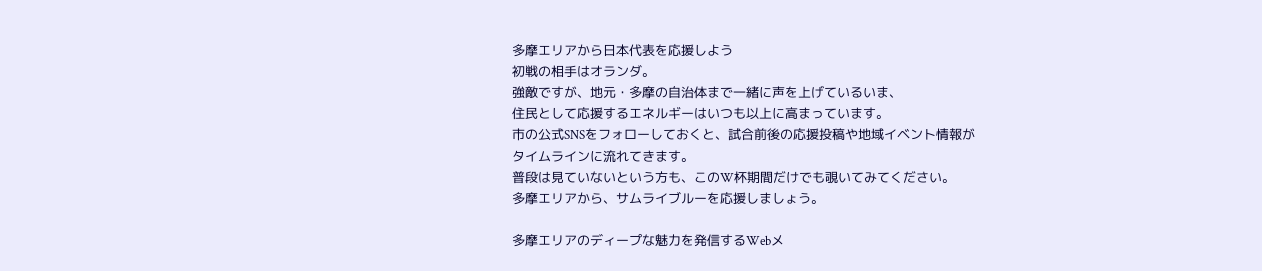多摩エリアから日本代表を応援しよう
初戦の相手はオランダ。
強敵ですが、地元・多摩の自治体まで一緒に声を上げているいま、
住民として応援するエネルギーはいつも以上に高まっています。
市の公式SNSをフォローしておくと、試合前後の応援投稿や地域イベント情報が
タイムラインに流れてきます。
普段は見ていないという方も、このW杯期間だけでも覗いてみてください。
多摩エリアから、サムライブルーを応援しましょう。

多摩エリアのディープな魅力を発信するWebメ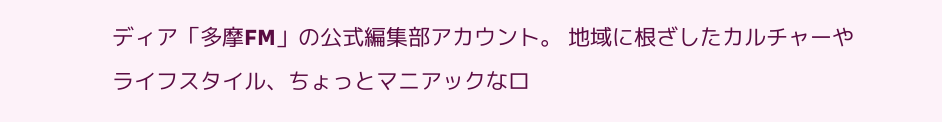ディア「多摩FM」の公式編集部アカウント。 地域に根ざしたカルチャーやライフスタイル、ちょっとマニアックなロ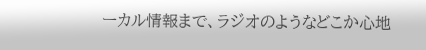ーカル情報まで、ラジオのようなどこか心地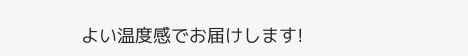よい温度感でお届けします!